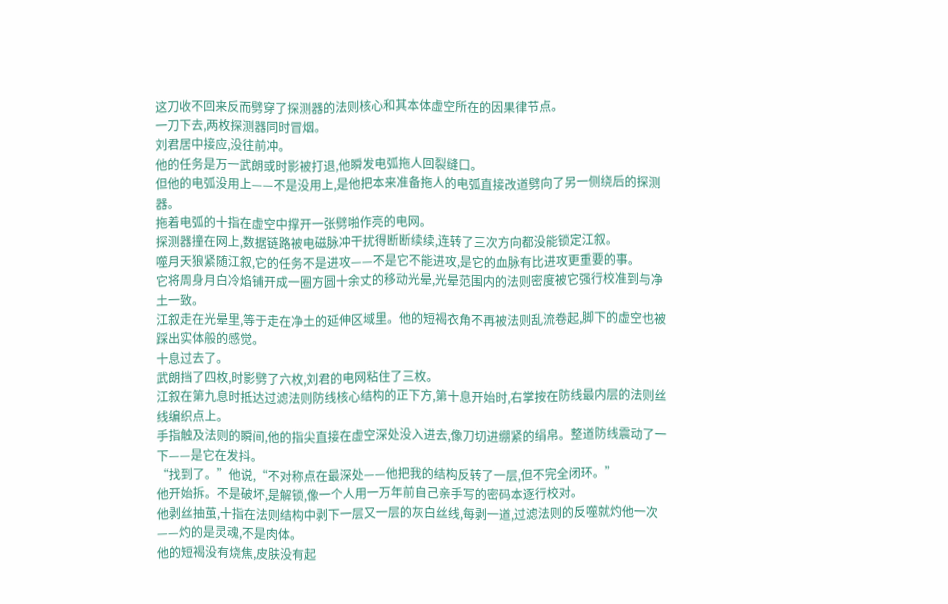这刀收不回来反而劈穿了探测器的法则核心和其本体虚空所在的因果律节点。
一刀下去,两枚探测器同时冒烟。
刘君居中接应,没往前冲。
他的任务是万一武朗或时影被打退,他瞬发电弧拖人回裂缝口。
但他的电弧没用上——不是没用上,是他把本来准备拖人的电弧直接改道劈向了另一侧绕后的探测器。
拖着电弧的十指在虚空中撑开一张劈啪作亮的电网。
探测器撞在网上,数据链路被电磁脉冲干扰得断断续续,连转了三次方向都没能锁定江叙。
噬月天狼紧随江叙,它的任务不是进攻——不是它不能进攻,是它的血脉有比进攻更重要的事。
它将周身月白冷焰铺开成一圈方圆十余丈的移动光晕,光晕范围内的法则密度被它强行校准到与净土一致。
江叙走在光晕里,等于走在净土的延伸区域里。他的短褐衣角不再被法则乱流卷起,脚下的虚空也被踩出实体般的感觉。
十息过去了。
武朗挡了四枚,时影劈了六枚,刘君的电网粘住了三枚。
江叙在第九息时抵达过滤法则防线核心结构的正下方,第十息开始时,右掌按在防线最内层的法则丝线编织点上。
手指触及法则的瞬间,他的指尖直接在虚空深处没入进去,像刀切进绷紧的绢帛。整道防线震动了一下——是它在发抖。
“找到了。”他说,“不对称点在最深处——他把我的结构反转了一层,但不完全闭环。”
他开始拆。不是破坏,是解锁,像一个人用一万年前自己亲手写的密码本逐行校对。
他剥丝抽茧,十指在法则结构中剥下一层又一层的灰白丝线,每剥一道,过滤法则的反噬就灼他一次——灼的是灵魂,不是肉体。
他的短褐没有烧焦,皮肤没有起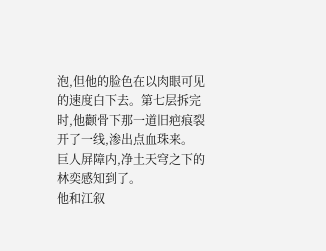泡,但他的脸色在以肉眼可见的速度白下去。第七层拆完时,他颧骨下那一道旧疤痕裂开了一线,渗出点血珠来。
巨人屏障内,净土天穹之下的林奕感知到了。
他和江叙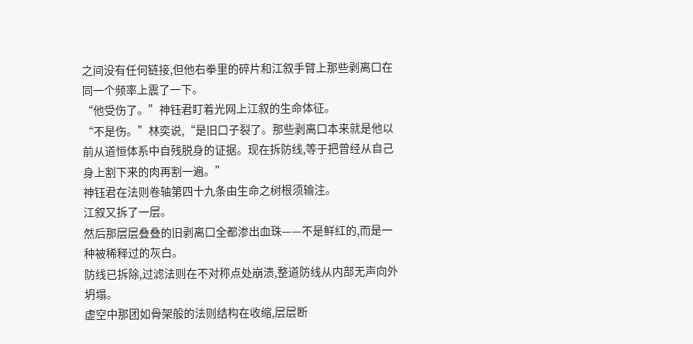之间没有任何链接,但他右拳里的碎片和江叙手臂上那些剥离口在同一个频率上震了一下。
“他受伤了。”神钰君盯着光网上江叙的生命体征。
“不是伤。”林奕说,“是旧口子裂了。那些剥离口本来就是他以前从道恒体系中自残脱身的证据。现在拆防线,等于把曾经从自己身上割下来的肉再割一遍。”
神钰君在法则卷轴第四十九条由生命之树根须输注。
江叙又拆了一层。
然后那层层叠叠的旧剥离口全都渗出血珠——不是鲜红的,而是一种被稀释过的灰白。
防线已拆除,过滤法则在不对称点处崩溃,整道防线从内部无声向外坍塌。
虚空中那团如骨架般的法则结构在收缩,层层断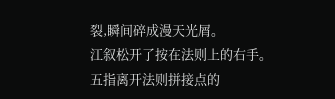裂,瞬间碎成漫天光屑。
江叙松开了按在法则上的右手。
五指离开法则拼接点的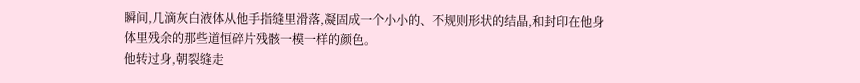瞬间,几滴灰白液体从他手指缝里滑落,凝固成一个小小的、不规则形状的结晶,和封印在他身体里残余的那些道恒碎片残骸一模一样的颜色。
他转过身,朝裂缝走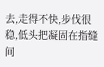去,走得不快,步伐很稳,低头把凝固在指缝间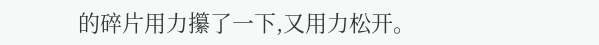的碎片用力攥了一下,又用力松开。